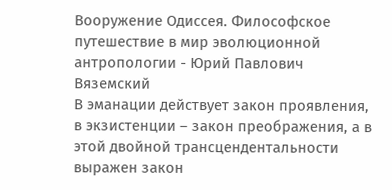Вооружение Одиссея. Философское путешествие в мир эволюционной антропологии - Юрий Павлович Вяземский
В эманации действует закон проявления, в экзистенции – закон преображения, а в этой двойной трансцендентальности выражен закон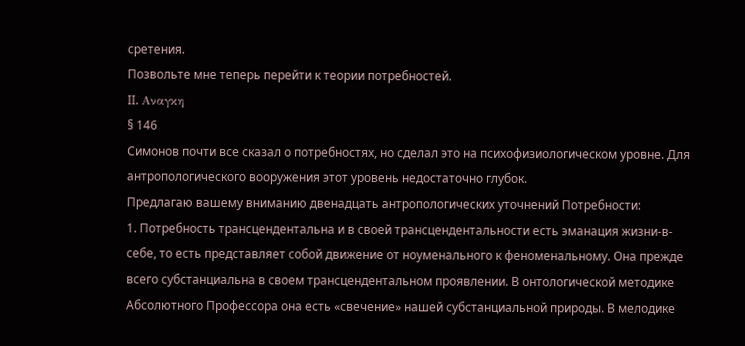сретения.
Позвольте мне теперь перейти к теории потребностей.
II. Αναγκη
§ 146
Симонов почти все сказал о потребностях, но сделал это на психофизиологическом уровне. Для антропологического вооружения этот уровень недостаточно глубок.
Предлагаю вашему вниманию двенадцать антропологических уточнений Потребности:
1. Потребность трансцендентальна и в своей трансцендентальности есть эманация жизни-в-себе, то есть представляет собой движение от ноуменального к феноменальному. Она прежде всего субстанциальна в своем трансцендентальном проявлении. В онтологической методике Абсолютного Профессора она есть «свечение» нашей субстанциальной природы. В мелодике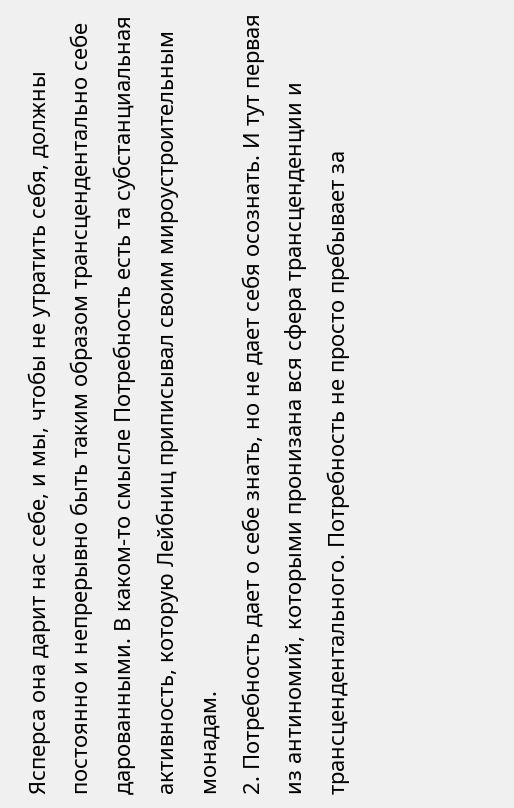Ясперса она дарит нас себе, и мы, чтобы не утратить себя, должны постоянно и непрерывно быть таким образом трансцендентально себе дарованными. В каком-то смысле Потребность есть та субстанциальная активность, которую Лейбниц приписывал своим мироустроительным монадам.
2. Потребность дает о себе знать, но не дает себя осознать. И тут первая из антиномий, которыми пронизана вся сфера трансценденции и трансцендентального. Потребность не просто пребывает за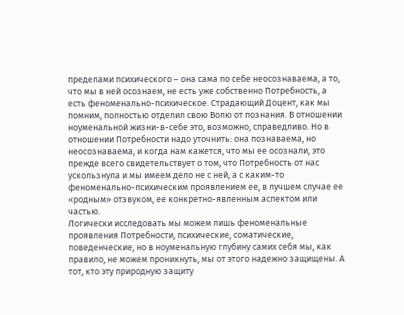пределами психического – она сама по себе неосознаваема, а то, что мы в ней осознаем, не есть уже собственно Потребность, а есть феноменально-психическое. Страдающий Доцент, как мы помним, полностью отделил свою Волю от познания. В отношении ноуменальной жизни-в-себе это, возможно, справедливо. Но в отношении Потребности надо уточнить: она познаваема, но неосознаваема, и когда нам кажется, что мы ее осознали, это прежде всего свидетельствует о том, что Потребность от нас ускользнула и мы имеем дело не с ней, а с каким-то феноменально-психическим проявлением ее, в лучшем случае ее «родным» отзвуком, ее конкретно-явленным аспектом или частью.
Логически исследовать мы можем лишь феноменальные проявления Потребности, психические, соматические, поведенческие, но в ноуменальную глубину самих себя мы, как правило, не можем проникнуть, мы от этого надежно защищены. А тот, кто эту природную защиту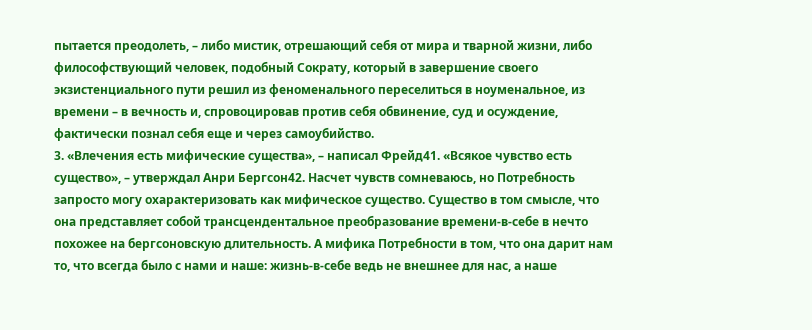пытается преодолеть, – либо мистик, отрешающий себя от мира и тварной жизни, либо философствующий человек, подобный Сократу, который в завершение своего экзистенциального пути решил из феноменального переселиться в ноуменальное, из времени – в вечность и, спровоцировав против себя обвинение, суд и осуждение, фактически познал себя еще и через самоубийство.
3. «Влечения есть мифические существа», – написал Фрейд41. «Всякое чувство есть существо», – утверждал Анри Бергсон42. Насчет чувств сомневаюсь, но Потребность запросто могу охарактеризовать как мифическое существо. Существо в том смысле, что она представляет собой трансцендентальное преобразование времени-в-себе в нечто похожее на бергсоновскую длительность. А мифика Потребности в том, что она дарит нам то, что всегда было с нами и наше: жизнь-в-себе ведь не внешнее для нас, а наше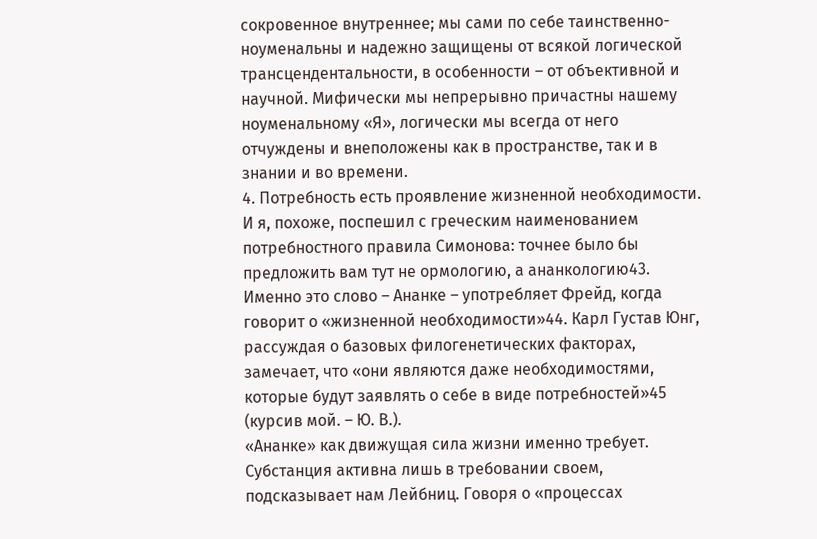сокровенное внутреннее; мы сами по себе таинственно-ноуменальны и надежно защищены от всякой логической трансцендентальности, в особенности – от объективной и научной. Мифически мы непрерывно причастны нашему ноуменальному «Я», логически мы всегда от него отчуждены и внеположены как в пространстве, так и в знании и во времени.
4. Потребность есть проявление жизненной необходимости. И я, похоже, поспешил с греческим наименованием потребностного правила Симонова: точнее было бы предложить вам тут не ормологию, а ананкологию43. Именно это слово – Ананке – употребляет Фрейд, когда говорит о «жизненной необходимости»44. Карл Густав Юнг, рассуждая о базовых филогенетических факторах, замечает, что «они являются даже необходимостями, которые будут заявлять о себе в виде потребностей»45 (курсив мой. – Ю. В.).
«Ананке» как движущая сила жизни именно требует. Субстанция активна лишь в требовании своем, подсказывает нам Лейбниц. Говоря о «процессах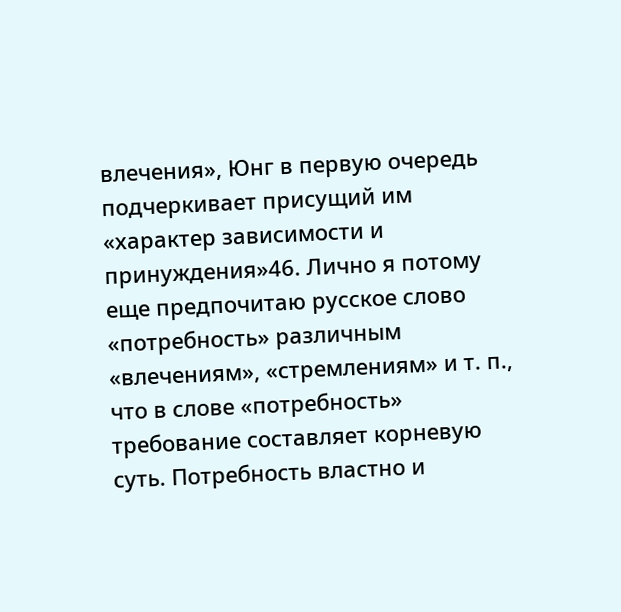влечения», Юнг в первую очередь подчеркивает присущий им «характер зависимости и принуждения»46. Лично я потому еще предпочитаю русское слово «потребность» различным «влечениям», «стремлениям» и т. п., что в слове «потребность» требование составляет корневую суть. Потребность властно и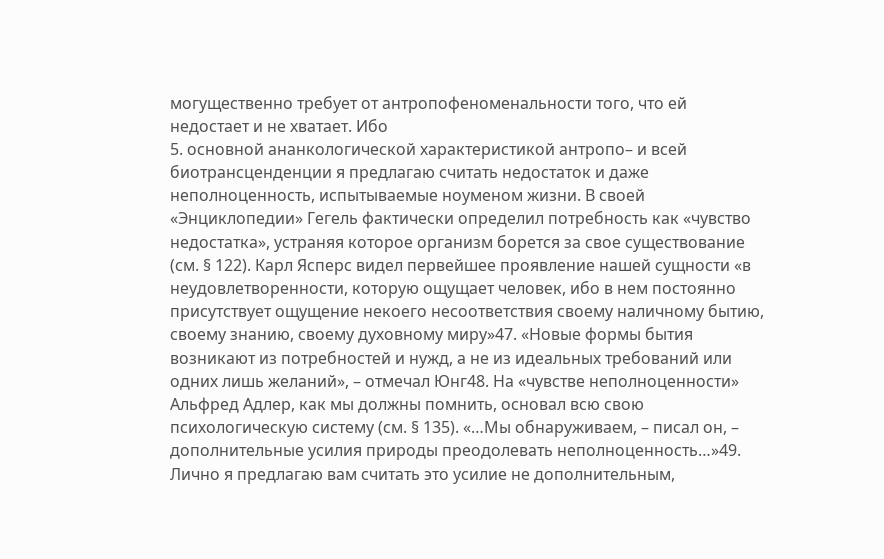могущественно требует от антропофеноменальности того, что ей недостает и не хватает. Ибо
5. основной ананкологической характеристикой антропо– и всей биотрансценденции я предлагаю считать недостаток и даже неполноценность, испытываемые ноуменом жизни. В своей «Энциклопедии» Гегель фактически определил потребность как «чувство недостатка», устраняя которое организм борется за свое существование (см. § 122). Карл Ясперс видел первейшее проявление нашей сущности «в неудовлетворенности, которую ощущает человек, ибо в нем постоянно присутствует ощущение некоего несоответствия своему наличному бытию, своему знанию, своему духовному миру»47. «Новые формы бытия возникают из потребностей и нужд, а не из идеальных требований или одних лишь желаний», – отмечал Юнг48. На «чувстве неполноценности» Альфред Адлер, как мы должны помнить, основал всю свою психологическую систему (см. § 135). «…Мы обнаруживаем, – писал он, – дополнительные усилия природы преодолевать неполноценность…»49. Лично я предлагаю вам считать это усилие не дополнительным,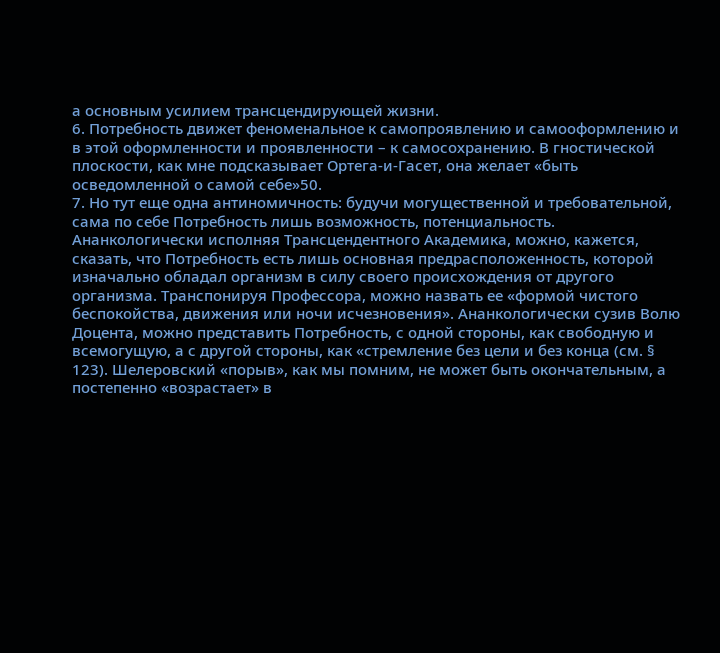а основным усилием трансцендирующей жизни.
6. Потребность движет феноменальное к самопроявлению и самооформлению и в этой оформленности и проявленности – к самосохранению. В гностической плоскости, как мне подсказывает Ортега-и-Гасет, она желает «быть осведомленной о самой себе»50.
7. Но тут еще одна антиномичность: будучи могущественной и требовательной, сама по себе Потребность лишь возможность, потенциальность. Ананкологически исполняя Трансцендентного Академика, можно, кажется, сказать, что Потребность есть лишь основная предрасположенность, которой изначально обладал организм в силу своего происхождения от другого организма. Транспонируя Профессора, можно назвать ее «формой чистого беспокойства, движения или ночи исчезновения». Ананкологически сузив Волю Доцента, можно представить Потребность, с одной стороны, как свободную и всемогущую, а с другой стороны, как «стремление без цели и без конца (см. § 123). Шелеровский «порыв», как мы помним, не может быть окончательным, а постепенно «возрастает» в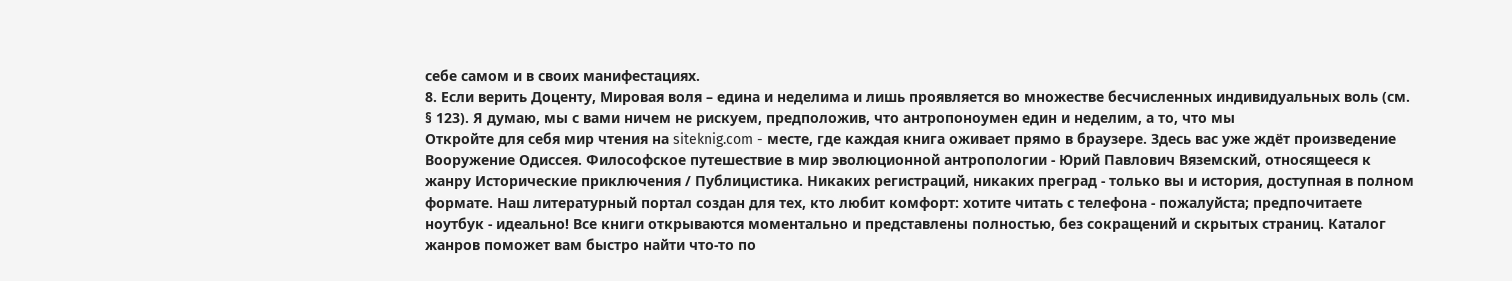себе самом и в своих манифестациях.
8. Если верить Доценту, Мировая воля – едина и неделима и лишь проявляется во множестве бесчисленных индивидуальных воль (см. § 123). Я думаю, мы с вами ничем не рискуем, предположив, что антропоноумен един и неделим, а то, что мы
Откройте для себя мир чтения на siteknig.com - месте, где каждая книга оживает прямо в браузере. Здесь вас уже ждёт произведение Вооружение Одиссея. Философское путешествие в мир эволюционной антропологии - Юрий Павлович Вяземский, относящееся к жанру Исторические приключения / Публицистика. Никаких регистраций, никаких преград - только вы и история, доступная в полном формате. Наш литературный портал создан для тех, кто любит комфорт: хотите читать с телефона - пожалуйста; предпочитаете ноутбук - идеально! Все книги открываются моментально и представлены полностью, без сокращений и скрытых страниц. Каталог жанров поможет вам быстро найти что-то по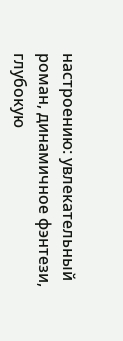настроению: увлекательный роман, динамичное фэнтези, глубокую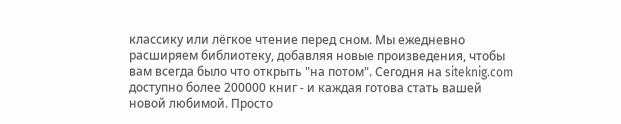классику или лёгкое чтение перед сном. Мы ежедневно расширяем библиотеку, добавляя новые произведения, чтобы вам всегда было что открыть "на потом". Сегодня на siteknig.com доступно более 200000 книг - и каждая готова стать вашей новой любимой. Просто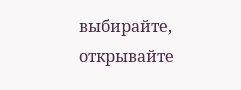выбирайте, открывайте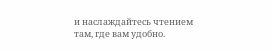и наслаждайтесь чтением там, где вам удобно.